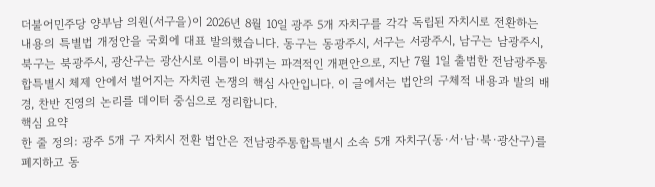더불어민주당 양부남 의원(서구을)이 2026년 8월 10일 광주 5개 자치구를 각각 독립된 자치시로 전환하는 내용의 특별법 개정안을 국회에 대표 발의했습니다. 동구는 동광주시, 서구는 서광주시, 남구는 남광주시, 북구는 북광주시, 광산구는 광산시로 이름이 바뀌는 파격적인 개편안으로, 지난 7월 1일 출범한 전남광주통합특별시 체제 안에서 벌어지는 자치권 논쟁의 핵심 사안입니다. 이 글에서는 법안의 구체적 내용과 발의 배경, 찬반 진영의 논리를 데이터 중심으로 정리합니다.
핵심 요약
한 줄 정의: 광주 5개 구 자치시 전환 법안은 전남광주통합특별시 소속 5개 자치구(동·서·남·북·광산구)를 폐지하고 동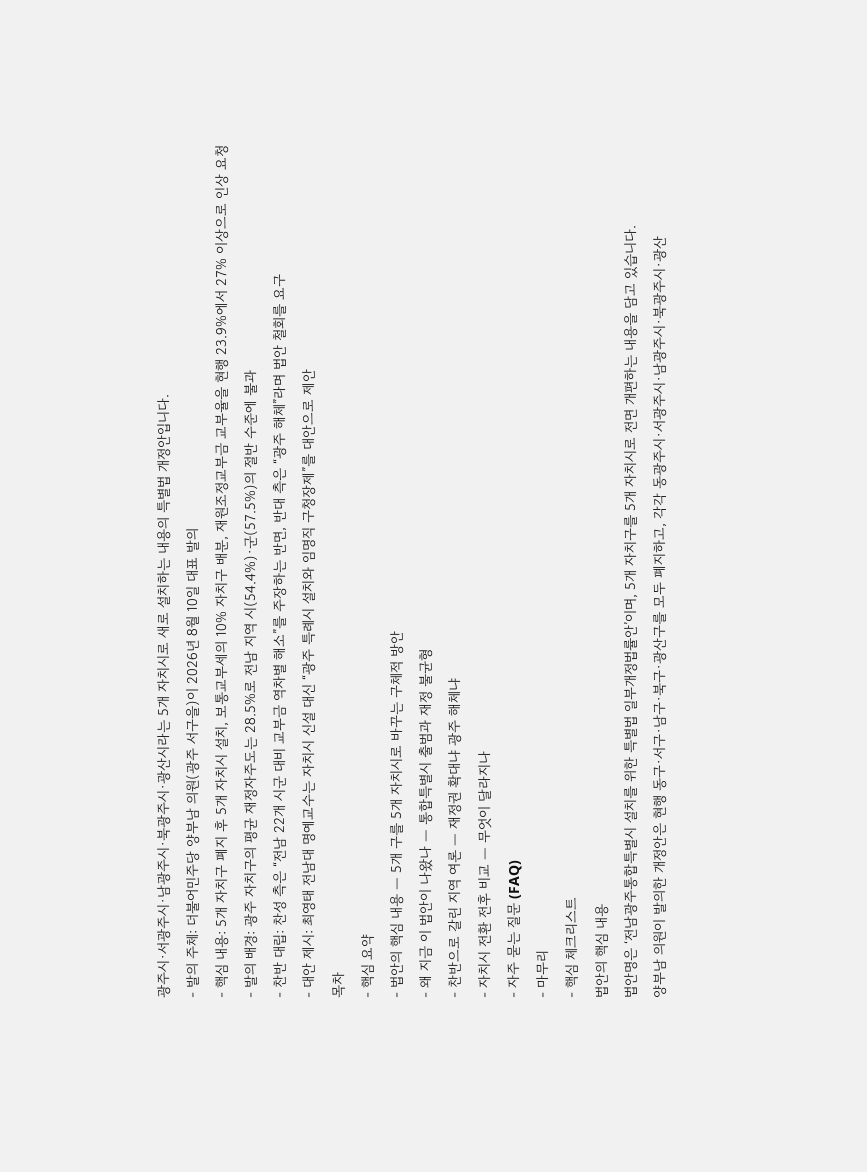광주시·서광주시·남광주시·북광주시·광산시라는 5개 자치시로 새로 설치하는 내용의 특별법 개정안입니다.
- 발의 주체: 더불어민주당 양부남 의원(광주 서구을)이 2026년 8월 10일 대표 발의
- 핵심 내용: 5개 자치구 폐지 후 5개 자치시 설치, 보통교부세의 10% 자치구 배분, 재원조정교부금 교부율을 현행 23.9%에서 27% 이상으로 인상 요청
- 발의 배경: 광주 자치구의 평균 재정자주도는 28.5%로 전남 지역 시(54.4%)·군(57.5%)의 절반 수준에 불과
- 찬반 대립: 찬성 측은 “전남 22개 시군 대비 교부금 역차별 해소”를 주장하는 반면, 반대 측은 “광주 해체”라며 법안 철회를 요구
- 대안 제시: 최영태 전남대 명예교수는 자치시 신설 대신 “광주 특례시 설치와 임명직 구청장제”를 대안으로 제안
목차
- 핵심 요약
- 법안의 핵심 내용 — 5개 구를 5개 자치시로 바꾸는 구체적 방안
- 왜 지금 이 법안이 나왔나 — 통합특별시 출범과 재정 불균형
- 찬반으로 갈린 지역 여론 — 재정권 확대냐 광주 해체냐
- 자치시 전환 전후 비교 — 무엇이 달라지나
- 자주 묻는 질문 (FAQ)
- 마무리
- 핵심 체크리스트
법안의 핵심 내용
법안명은 ‘전남광주통합특별시 설치를 위한 특별법 일부개정법률안’이며, 5개 자치구를 5개 자치시로 전면 개편하는 내용을 담고 있습니다.
양부남 의원이 발의한 개정안은 현행 동구·서구·남구·북구·광산구를 모두 폐지하고, 각각 동광주시·서광주시·남광주시·북광주시·광산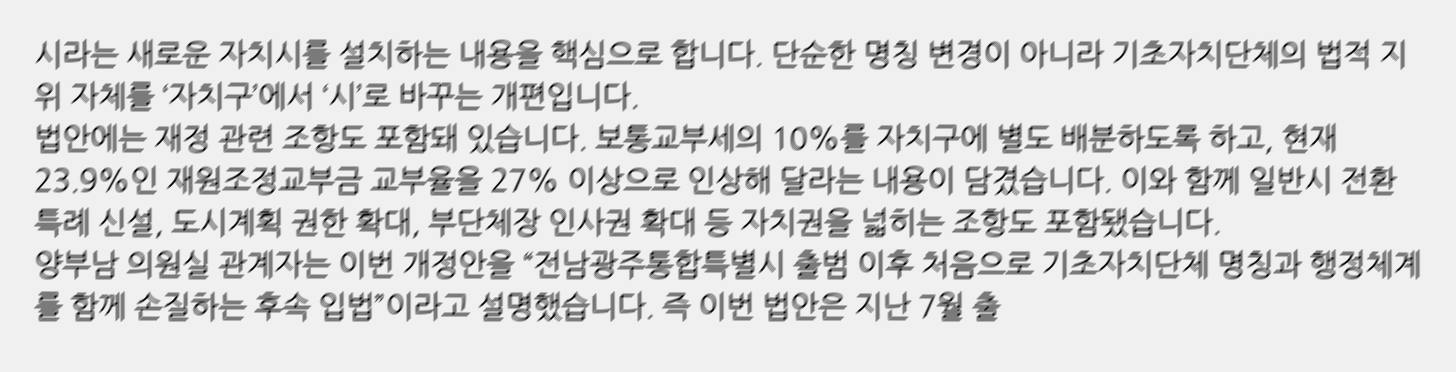시라는 새로운 자치시를 설치하는 내용을 핵심으로 합니다. 단순한 명칭 변경이 아니라 기초자치단체의 법적 지위 자체를 ‘자치구’에서 ‘시’로 바꾸는 개편입니다.
법안에는 재정 관련 조항도 포함돼 있습니다. 보통교부세의 10%를 자치구에 별도 배분하도록 하고, 현재 23.9%인 재원조정교부금 교부율을 27% 이상으로 인상해 달라는 내용이 담겼습니다. 이와 함께 일반시 전환 특례 신설, 도시계획 권한 확대, 부단체장 인사권 확대 등 자치권을 넓히는 조항도 포함됐습니다.
양부남 의원실 관계자는 이번 개정안을 “전남광주통합특별시 출범 이후 처음으로 기초자치단체 명칭과 행정체계를 함께 손질하는 후속 입법”이라고 설명했습니다. 즉 이번 법안은 지난 7월 출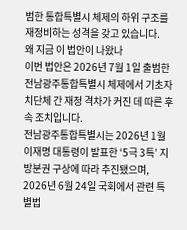범한 통합특별시 체제의 하위 구조를 재정비하는 성격을 갖고 있습니다.
왜 지금 이 법안이 나왔나
이번 법안은 2026년 7월 1일 출범한 전남광주통합특별시 체제에서 기초자치단체 간 재정 격차가 커진 데 따른 후속 조치입니다.
전남광주통합특별시는 2026년 1월 이재명 대통령이 발표한 ‘5극 3특’ 지방분권 구상에 따라 추진됐으며, 2026년 6월 24일 국회에서 관련 특별법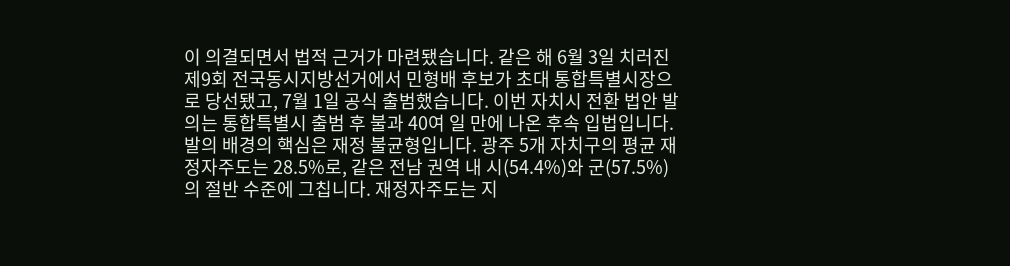이 의결되면서 법적 근거가 마련됐습니다. 같은 해 6월 3일 치러진 제9회 전국동시지방선거에서 민형배 후보가 초대 통합특별시장으로 당선됐고, 7월 1일 공식 출범했습니다. 이번 자치시 전환 법안 발의는 통합특별시 출범 후 불과 40여 일 만에 나온 후속 입법입니다.
발의 배경의 핵심은 재정 불균형입니다. 광주 5개 자치구의 평균 재정자주도는 28.5%로, 같은 전남 권역 내 시(54.4%)와 군(57.5%)의 절반 수준에 그칩니다. 재정자주도는 지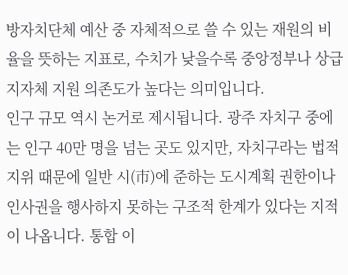방자치단체 예산 중 자체적으로 쓸 수 있는 재원의 비율을 뜻하는 지표로, 수치가 낮을수록 중앙정부나 상급 지자체 지원 의존도가 높다는 의미입니다.
인구 규모 역시 논거로 제시됩니다. 광주 자치구 중에는 인구 40만 명을 넘는 곳도 있지만, 자치구라는 법적 지위 때문에 일반 시(市)에 준하는 도시계획 권한이나 인사권을 행사하지 못하는 구조적 한계가 있다는 지적이 나옵니다. 통합 이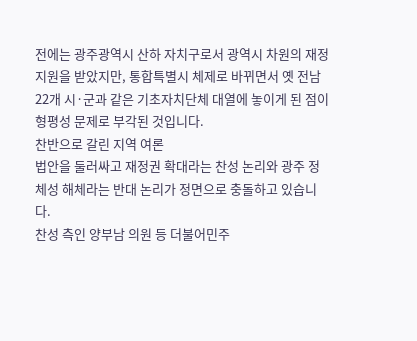전에는 광주광역시 산하 자치구로서 광역시 차원의 재정 지원을 받았지만, 통합특별시 체제로 바뀌면서 옛 전남 22개 시·군과 같은 기초자치단체 대열에 놓이게 된 점이 형평성 문제로 부각된 것입니다.
찬반으로 갈린 지역 여론
법안을 둘러싸고 재정권 확대라는 찬성 논리와 광주 정체성 해체라는 반대 논리가 정면으로 충돌하고 있습니다.
찬성 측인 양부남 의원 등 더불어민주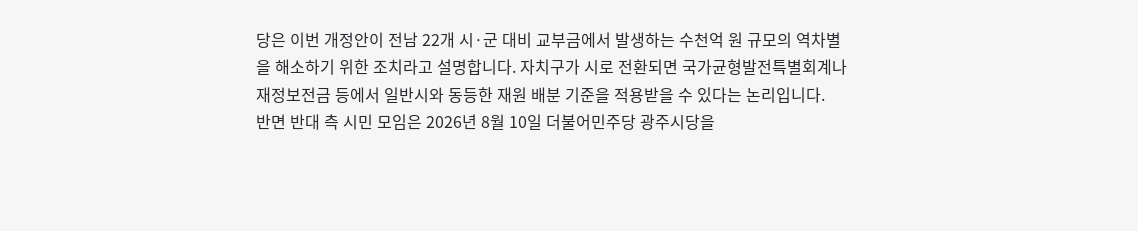당은 이번 개정안이 전남 22개 시·군 대비 교부금에서 발생하는 수천억 원 규모의 역차별을 해소하기 위한 조치라고 설명합니다. 자치구가 시로 전환되면 국가균형발전특별회계나 재정보전금 등에서 일반시와 동등한 재원 배분 기준을 적용받을 수 있다는 논리입니다.
반면 반대 측 시민 모임은 2026년 8월 10일 더불어민주당 광주시당을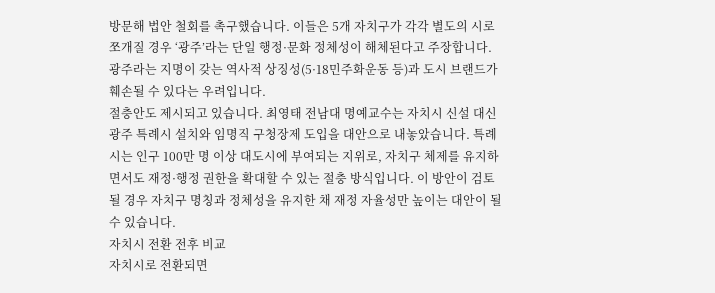방문해 법안 철회를 촉구했습니다. 이들은 5개 자치구가 각각 별도의 시로 쪼개질 경우 ‘광주’라는 단일 행정·문화 정체성이 해체된다고 주장합니다. 광주라는 지명이 갖는 역사적 상징성(5·18민주화운동 등)과 도시 브랜드가 훼손될 수 있다는 우려입니다.
절충안도 제시되고 있습니다. 최영태 전남대 명예교수는 자치시 신설 대신 광주 특례시 설치와 임명직 구청장제 도입을 대안으로 내놓았습니다. 특례시는 인구 100만 명 이상 대도시에 부여되는 지위로, 자치구 체제를 유지하면서도 재정·행정 권한을 확대할 수 있는 절충 방식입니다. 이 방안이 검토될 경우 자치구 명칭과 정체성을 유지한 채 재정 자율성만 높이는 대안이 될 수 있습니다.
자치시 전환 전후 비교
자치시로 전환되면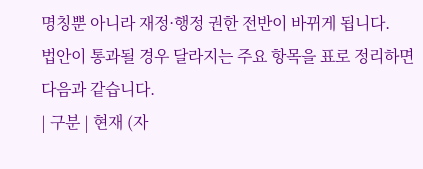명칭뿐 아니라 재정·행정 권한 전반이 바뀌게 됩니다.
법안이 통과될 경우 달라지는 주요 항목을 표로 정리하면 다음과 같습니다.
| 구분 | 현재 (자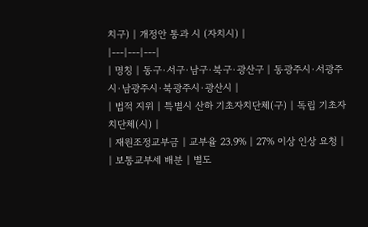치구) | 개정안 통과 시 (자치시) |
|---|---|---|
| 명칭 | 동구·서구·남구·북구·광산구 | 동광주시·서광주시·남광주시·북광주시·광산시 |
| 법적 지위 | 특별시 산하 기초자치단체(구) | 독립 기초자치단체(시) |
| 재원조정교부금 | 교부율 23.9% | 27% 이상 인상 요청 |
| 보통교부세 배분 | 별도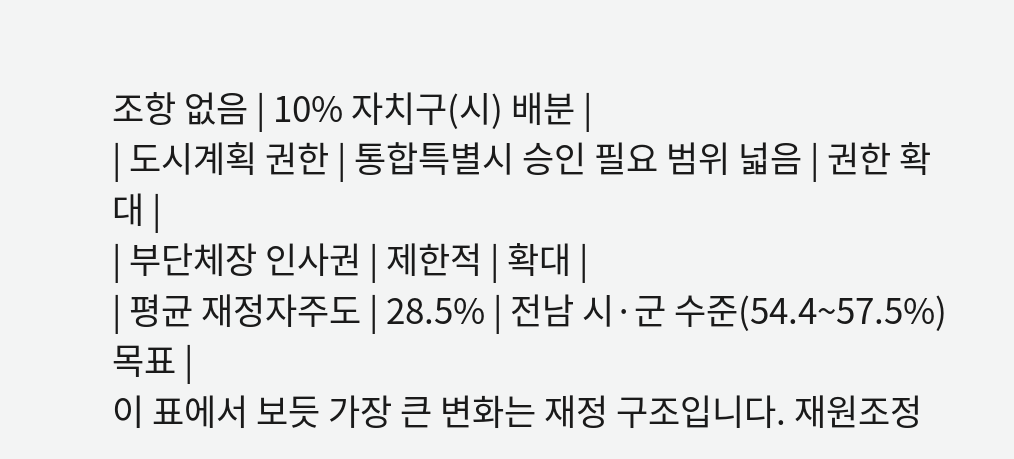조항 없음 | 10% 자치구(시) 배분 |
| 도시계획 권한 | 통합특별시 승인 필요 범위 넓음 | 권한 확대 |
| 부단체장 인사권 | 제한적 | 확대 |
| 평균 재정자주도 | 28.5% | 전남 시·군 수준(54.4~57.5%) 목표 |
이 표에서 보듯 가장 큰 변화는 재정 구조입니다. 재원조정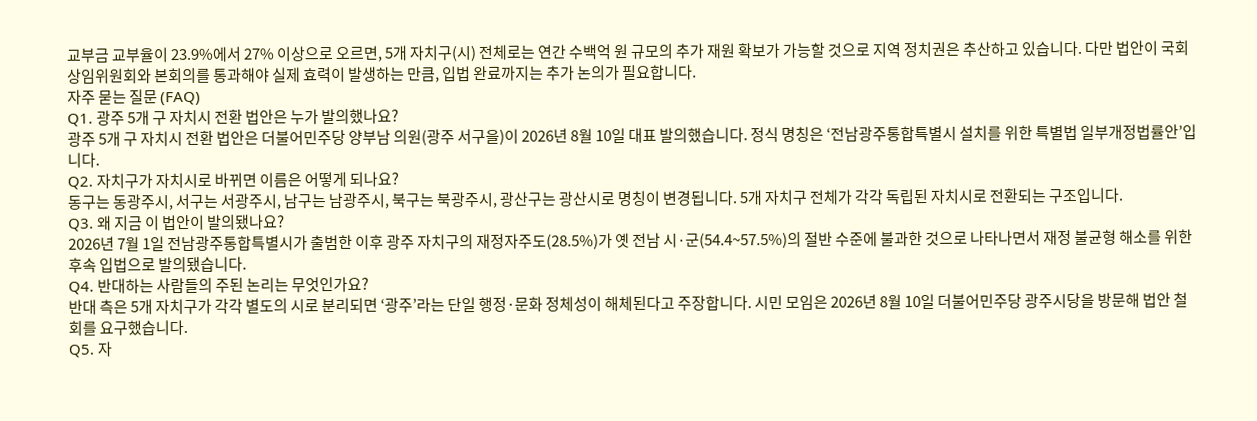교부금 교부율이 23.9%에서 27% 이상으로 오르면, 5개 자치구(시) 전체로는 연간 수백억 원 규모의 추가 재원 확보가 가능할 것으로 지역 정치권은 추산하고 있습니다. 다만 법안이 국회 상임위원회와 본회의를 통과해야 실제 효력이 발생하는 만큼, 입법 완료까지는 추가 논의가 필요합니다.
자주 묻는 질문 (FAQ)
Q1. 광주 5개 구 자치시 전환 법안은 누가 발의했나요?
광주 5개 구 자치시 전환 법안은 더불어민주당 양부남 의원(광주 서구을)이 2026년 8월 10일 대표 발의했습니다. 정식 명칭은 ‘전남광주통합특별시 설치를 위한 특별법 일부개정법률안’입니다.
Q2. 자치구가 자치시로 바뀌면 이름은 어떻게 되나요?
동구는 동광주시, 서구는 서광주시, 남구는 남광주시, 북구는 북광주시, 광산구는 광산시로 명칭이 변경됩니다. 5개 자치구 전체가 각각 독립된 자치시로 전환되는 구조입니다.
Q3. 왜 지금 이 법안이 발의됐나요?
2026년 7월 1일 전남광주통합특별시가 출범한 이후 광주 자치구의 재정자주도(28.5%)가 옛 전남 시·군(54.4~57.5%)의 절반 수준에 불과한 것으로 나타나면서 재정 불균형 해소를 위한 후속 입법으로 발의됐습니다.
Q4. 반대하는 사람들의 주된 논리는 무엇인가요?
반대 측은 5개 자치구가 각각 별도의 시로 분리되면 ‘광주’라는 단일 행정·문화 정체성이 해체된다고 주장합니다. 시민 모임은 2026년 8월 10일 더불어민주당 광주시당을 방문해 법안 철회를 요구했습니다.
Q5. 자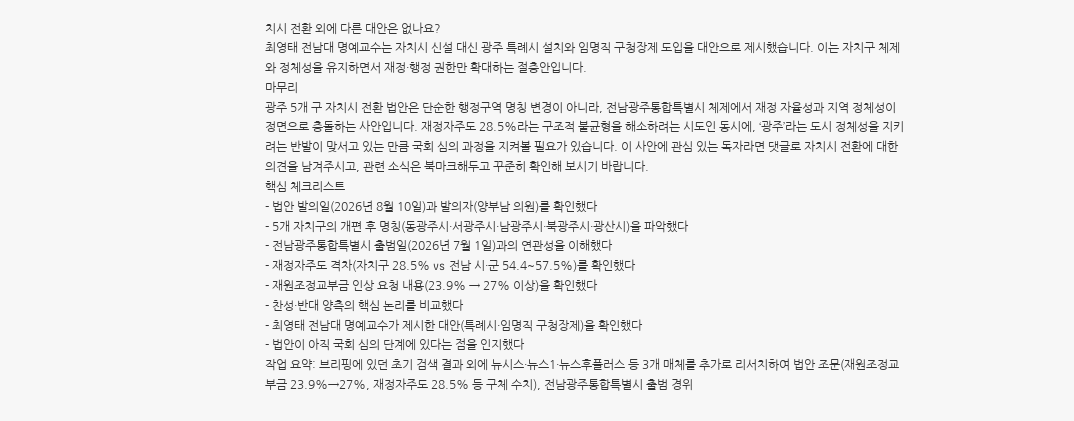치시 전환 외에 다른 대안은 없나요?
최영태 전남대 명예교수는 자치시 신설 대신 광주 특례시 설치와 임명직 구청장제 도입을 대안으로 제시했습니다. 이는 자치구 체제와 정체성을 유지하면서 재정·행정 권한만 확대하는 절충안입니다.
마무리
광주 5개 구 자치시 전환 법안은 단순한 행정구역 명칭 변경이 아니라, 전남광주통합특별시 체제에서 재정 자율성과 지역 정체성이 정면으로 충돌하는 사안입니다. 재정자주도 28.5%라는 구조적 불균형을 해소하려는 시도인 동시에, ‘광주’라는 도시 정체성을 지키려는 반발이 맞서고 있는 만큼 국회 심의 과정을 지켜볼 필요가 있습니다. 이 사안에 관심 있는 독자라면 댓글로 자치시 전환에 대한 의견을 남겨주시고, 관련 소식은 북마크해두고 꾸준히 확인해 보시기 바랍니다.
핵심 체크리스트
- 법안 발의일(2026년 8월 10일)과 발의자(양부남 의원)를 확인했다
- 5개 자치구의 개편 후 명칭(동광주시·서광주시·남광주시·북광주시·광산시)을 파악했다
- 전남광주통합특별시 출범일(2026년 7월 1일)과의 연관성을 이해했다
- 재정자주도 격차(자치구 28.5% vs 전남 시·군 54.4~57.5%)를 확인했다
- 재원조정교부금 인상 요청 내용(23.9% → 27% 이상)을 확인했다
- 찬성·반대 양측의 핵심 논리를 비교했다
- 최영태 전남대 명예교수가 제시한 대안(특례시·임명직 구청장제)을 확인했다
- 법안이 아직 국회 심의 단계에 있다는 점을 인지했다
작업 요약: 브리핑에 있던 초기 검색 결과 외에 뉴시스·뉴스1·뉴스후플러스 등 3개 매체를 추가로 리서치하여 법안 조문(재원조정교부금 23.9%→27%, 재정자주도 28.5% 등 구체 수치), 전남광주통합특별시 출범 경위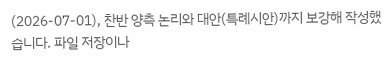(2026-07-01), 찬반 양측 논리와 대안(특례시안)까지 보강해 작성했습니다. 파일 저장이나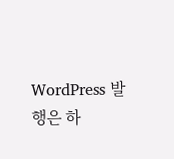WordPress 발행은 하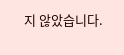지 않았습니다.